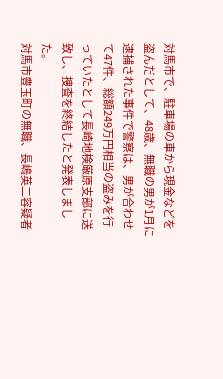対馬市で、駐車場の車から現金などを盗んだとして、48歳、無職の男が1月に逮捕された事件で警察は、男が合わせて47件、総額249万円相当の盗みを行っていたとして長崎地検厳原支部に送致し、捜査を終結したと発表しました。
対馬市豊玉町の無職、長嶋英二容疑者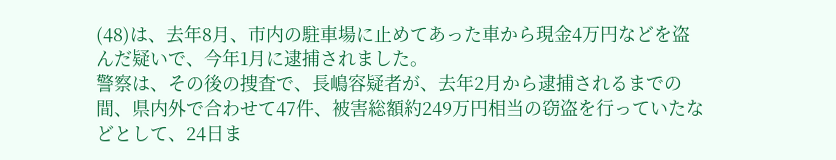(48)は、去年8月、市内の駐車場に止めてあった車から現金4万円などを盗んだ疑いで、今年1月に逮捕されました。
警察は、その後の捜査で、長嶋容疑者が、去年2月から逮捕されるまでの間、県内外で合わせて47件、被害総額約249万円相当の窃盗を行っていたなどとして、24日ま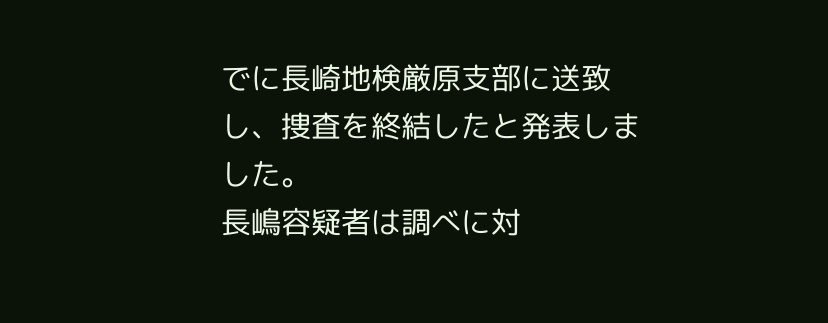でに長崎地検厳原支部に送致し、捜査を終結したと発表しました。
長嶋容疑者は調べに対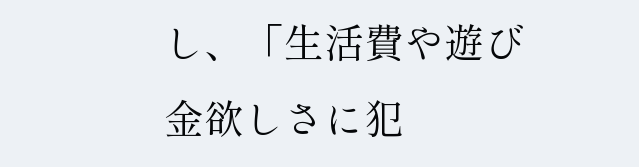し、「生活費や遊び金欲しさに犯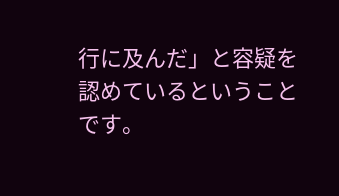行に及んだ」と容疑を認めているということです。